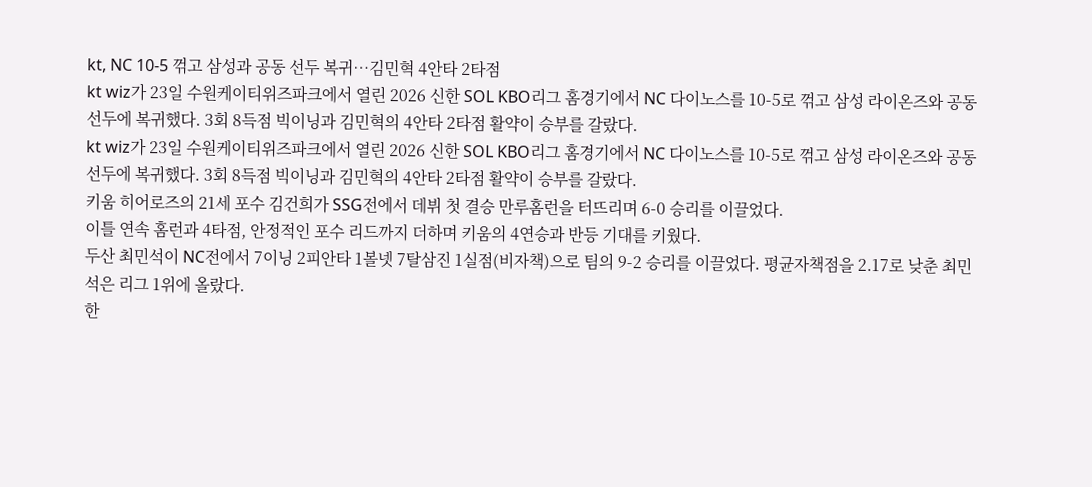kt, NC 10-5 꺾고 삼성과 공동 선두 복귀…김민혁 4안타 2타점
kt wiz가 23일 수원케이티위즈파크에서 열린 2026 신한 SOL KBO리그 홈경기에서 NC 다이노스를 10-5로 꺾고 삼성 라이온즈와 공동 선두에 복귀했다. 3회 8득점 빅이닝과 김민혁의 4안타 2타점 활약이 승부를 갈랐다.
kt wiz가 23일 수원케이티위즈파크에서 열린 2026 신한 SOL KBO리그 홈경기에서 NC 다이노스를 10-5로 꺾고 삼성 라이온즈와 공동 선두에 복귀했다. 3회 8득점 빅이닝과 김민혁의 4안타 2타점 활약이 승부를 갈랐다.
키움 히어로즈의 21세 포수 김건희가 SSG전에서 데뷔 첫 결승 만루홈런을 터뜨리며 6-0 승리를 이끌었다.
이틀 연속 홈런과 4타점, 안정적인 포수 리드까지 더하며 키움의 4연승과 반등 기대를 키웠다.
두산 최민석이 NC전에서 7이닝 2피안타 1볼넷 7탈삼진 1실점(비자책)으로 팀의 9-2 승리를 이끌었다. 평균자책점을 2.17로 낮춘 최민석은 리그 1위에 올랐다.
한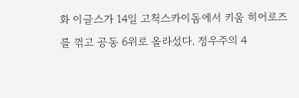화 이글스가 14일 고척스카이돔에서 키움 히어로즈를 꺾고 공동 6위로 올라섰다. 정우주의 4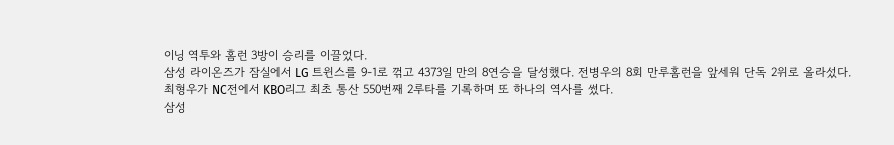이닝 역투와 홈런 3방이 승리를 이끌었다.
삼성 라이온즈가 잠실에서 LG 트윈스를 9-1로 꺾고 4373일 만의 8연승을 달성했다. 전병우의 8회 만루홈런을 앞세워 단독 2위로 올라섰다.
최형우가 NC전에서 KBO리그 최초 통산 550번째 2루타를 기록하며 또 하나의 역사를 썼다.
삼성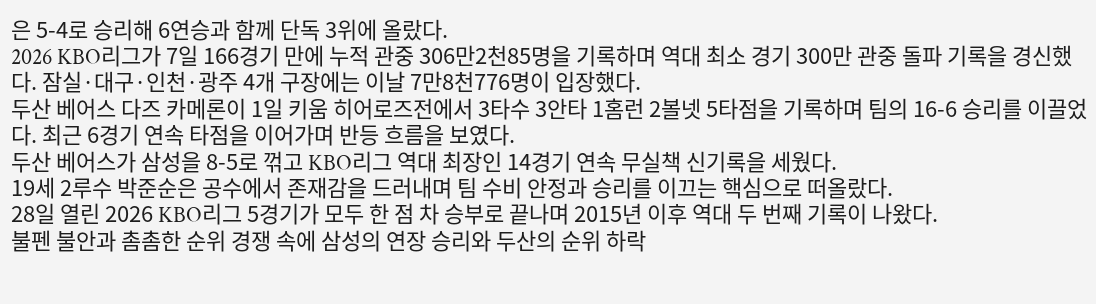은 5-4로 승리해 6연승과 함께 단독 3위에 올랐다.
2026 KBO리그가 7일 166경기 만에 누적 관중 306만2천85명을 기록하며 역대 최소 경기 300만 관중 돌파 기록을 경신했다. 잠실·대구·인천·광주 4개 구장에는 이날 7만8천776명이 입장했다.
두산 베어스 다즈 카메론이 1일 키움 히어로즈전에서 3타수 3안타 1홈런 2볼넷 5타점을 기록하며 팀의 16-6 승리를 이끌었다. 최근 6경기 연속 타점을 이어가며 반등 흐름을 보였다.
두산 베어스가 삼성을 8-5로 꺾고 KBO리그 역대 최장인 14경기 연속 무실책 신기록을 세웠다.
19세 2루수 박준순은 공수에서 존재감을 드러내며 팀 수비 안정과 승리를 이끄는 핵심으로 떠올랐다.
28일 열린 2026 KBO리그 5경기가 모두 한 점 차 승부로 끝나며 2015년 이후 역대 두 번째 기록이 나왔다.
불펜 불안과 촘촘한 순위 경쟁 속에 삼성의 연장 승리와 두산의 순위 하락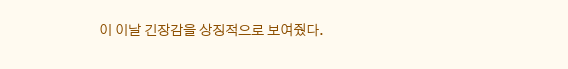이 이날 긴장감을 상징적으로 보여줬다.